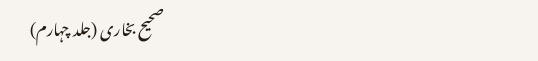صحیح بخاری (جلد چہارم)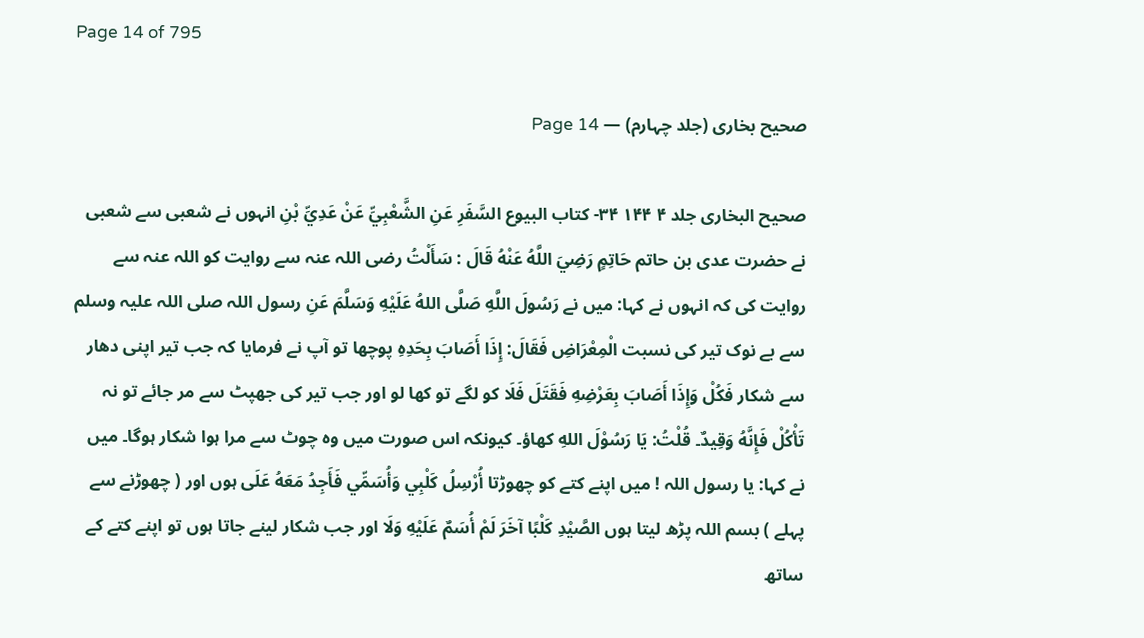Page 14 of 795

صحیح بخاری (جلد چہارم) — Page 14

صحيح البخاری جلد ۴ ۱۴۴ ۳۴- كتاب البيوع السَّفَرِ عَنِ الشَّعْبِيِّ عَنْ عَدِيِّ بْنِ انہوں نے شعبی سے شعبی نے حضرت عدی بن حاتم حَاتِمٍ رَضِيَ اللَّهُ عَنْهُ قَالَ : سَأَلْتُ رضی اللہ عنہ سے روایت کو اللہ عنہ سے روایت کی کہ انہوں نے کہا: میں نے رَسُولَ اللَّهِ صَلَّى اللهُ عَلَيْهِ وَسَلَّمَ عَنِ رسول اللہ صلی اللہ علیہ وسلم سے بے نوک تیر کی نسبت الْمِعْرَاضِ فَقَالَ: إِذَا أَصَابَ بِحَدِهِ پوچھا تو آپ نے فرمایا کہ جب تیر اپنی دھار سے شکار فَكُلْ وَإِذَا أَصَابَ بِعَرْضِهِ فَقَتَلَ فَلَا کو لگے تو کھا لو اور جب تیر کی جھپٹ سے مر جائے تو نہ تَأْكُلْ فَإِنَّهُ وَقِيدٌ۔ قُلْتُ: يَا رَسُوْلَ اللهِ کھاؤ۔ کیونکہ اس صورت میں وہ چوٹ سے مرا ہوا شکار ہوگا۔ میں نے کہا: یا رسول اللہ ! میں اپنے کتے کو چھوڑتا أُرْسِلُ كَلْبِي وَأُسَمِّي فَأَجِدُ مَعَهُ عَلَى ہوں اور ( چھوڑنے سے پہلے ) بسم اللہ پڑھ لیتا ہوں الصَّيْدِ كَلْبًا آخَرَ لَمْ أُسَمٌ عَلَيْهِ وَلَا اور جب شکار لینے جاتا ہوں تو اپنے کتے کے ساتھ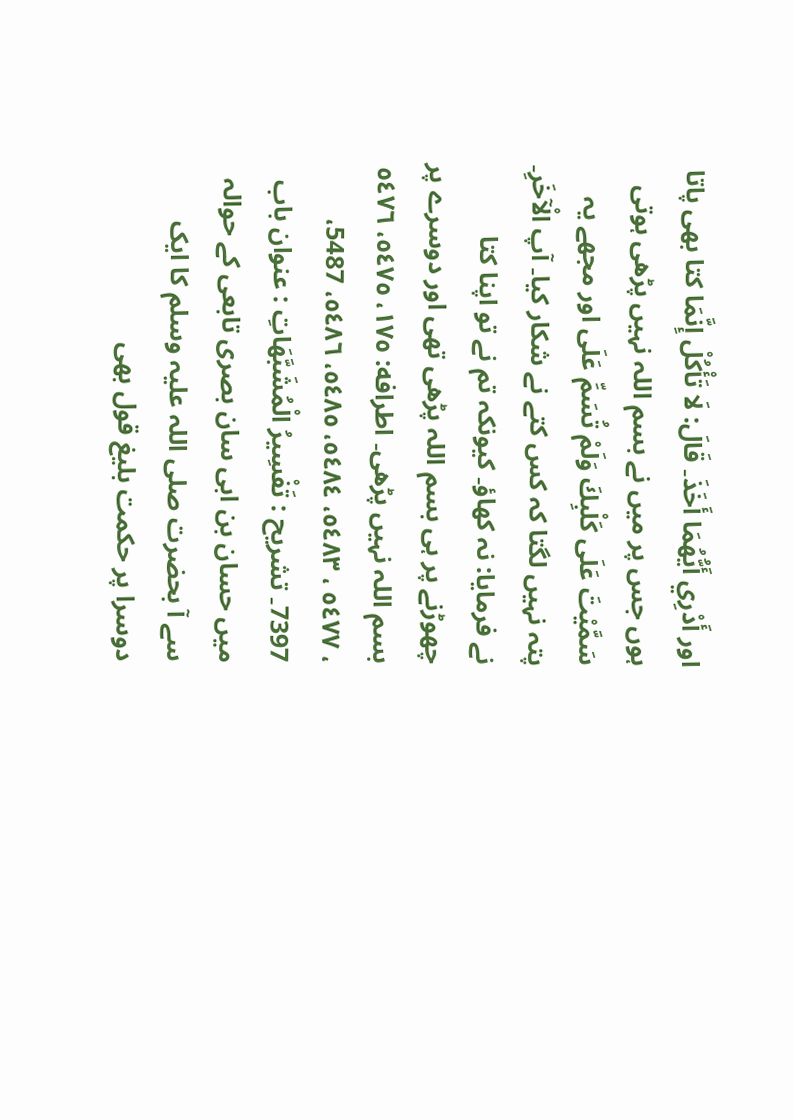اور أَدْرِي أَيُّهُمَا أَخَذَ۔ قَالَ: لَا تَأْكُلْ إِنَّمَا کتا بھی پاتا ہوں جس پر میں نے بسم اللہ نہیں پڑھی ہوتی سَمَّيْتَ عَلَى كَلْبِكَ وَلَمْ تُسَمِّ عَلَی اور مجھے یہ پتہ نہیں لگتا کہ کس کتے نے شکار کیا۔ آپ الْآخَرِ۔ نے فرمایا: نہ کھاؤ۔ کیونکہ تم نے تو اپنا کتا چھوڑنے پر ہی بسم اللہ پڑھی تھی اور دوسرے پر بسم اللہ نہیں پڑھی۔ اطرافه: ١٧٥، ٥٤٧٥، ٥٤٧٦ ، ٥٤٧٧ ، ٥٤٨٣، ٥٤٨٤، ٥٤٨٥، ٥٤٨٦، 5487، 7397۔ تشریح : تَفْسِيرُ الْمُشَبَّهَاتِ : عنوان باب میں حسان بن ابی سان بصری تابعی کے حوالہ سے آ بحضرت صلی اللہ علیہ وسلم کا ایک دوسرا پر حکمت بلیغ قول بھی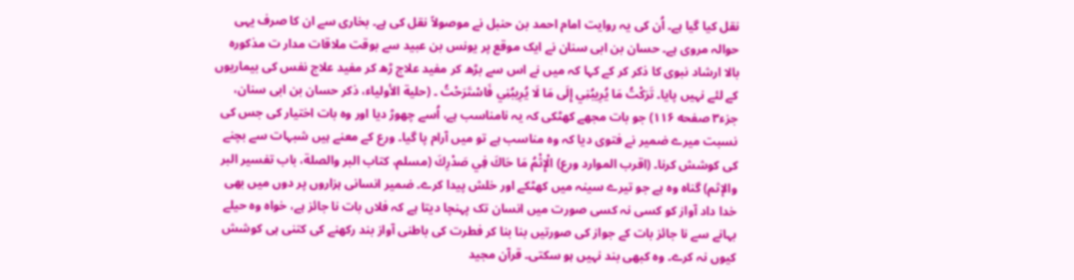نقل کیا گیا ہے۔ اُن کی یہ روایت امام احمد بن حنبل نے موصولاً نقل کی ہے۔ بخاری سے ان کا صرف یہی حوالہ مروی ہے۔ حسان بن ابی سنان نے ایک موقع پر یونس بن عبید سے بوقت ملاقات مدار ت مذکورہ بالا ارشاد نبوی کا ذکر کر کے کہا کہ میں نے اس سے بڑھ کر مفید علاج ڑھ کر مفید علاج نفس کی بیماریوں کے لئے نہیں پایا۔ تَرَكْتُ مَا يُرِيبُنِي إِلَى مَا لَا يُرِيبُنِي فَاسْتَرَحْتُ ۔ (حلية الأولياء، ذكر حسان بن ابی سنان، جزء۳ صفحه ۱۱۶) جو بات مجھے کھٹکی کہ یہ نامناسب ہے، اُسے چھوڑ دیا اور وہ بات اختیار کی جس کی نسبت میرے ضمیر نے فتوی دیا کہ وہ مناسب ہے تو میں آرام پا گیا۔ ورع کے معنے ہیں شبہات سے بچنے کی کوشش کرنا۔ (اقرب الموارد ورع) الْإِثْمُ مَا حَاكَ فِي صَدْرِكَ (مسلم، كتاب البر والصلة، باب تفسير البر والإثم) گناہ وہ ہے جو تیرے سینہ میں کھٹکے اور خلش پیدا کرے۔ ضمیر انسانی ہزاروں پر دوں میں بھی خدا داد آواز کو کسی نہ کسی صورت میں انسان تک پہنچا دیتا ہے کہ فلاں بات نا جائز ہے، خواہ وہ حیلے بہانے سے نا جائز بات کے جواز کی صورتیں بنا بنا کر فطرت کی باطنی آواز بند رکھنے کی کتنی ہی کوشش کیوں نہ کرے۔ وہ کبھی بند نہیں ہو سکتی۔ قرآن مجید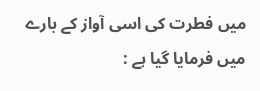میں فطرت کی اسی آواز کے بارے میں فرمایا گیا ہے :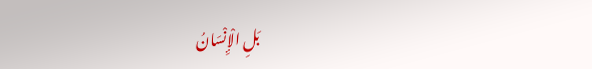بَلِ الْإِنْسَانُ